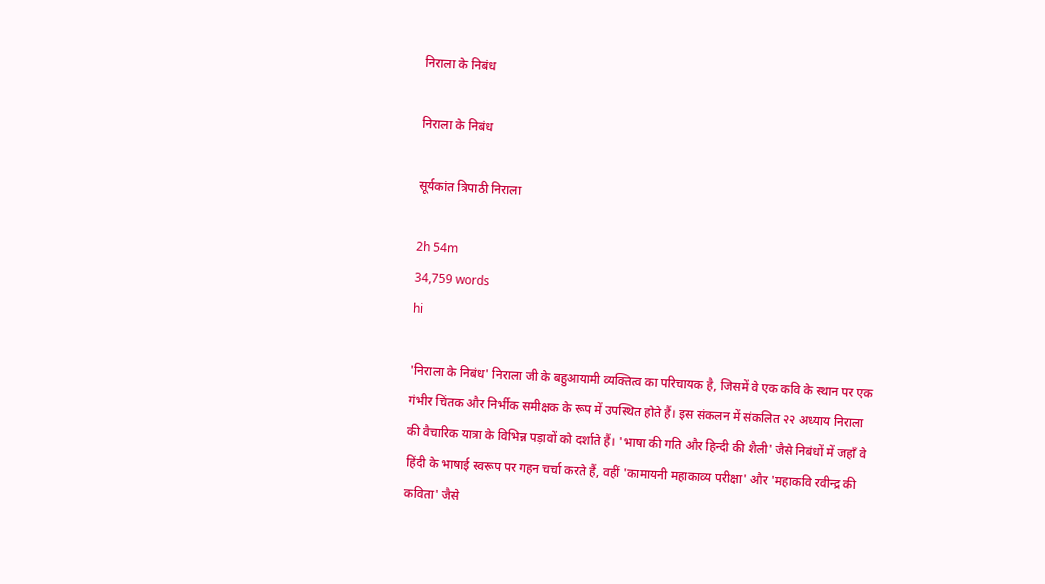निराला के निबंध

निराला के निबंध

सूर्यकांत त्रिपाठी निराला

2h 54m
34,759 words
hi

'निराला के निबंध' निराला जी के बहुआयामी व्यक्तित्व का परिचायक है, जिसमें वे एक कवि के स्थान पर एक गंभीर चिंतक और निर्भीक समीक्षक के रूप में उपस्थित होते हैं। इस संकलन में संकलित २२ अध्याय निराला की वैचारिक यात्रा के विभिन्न पड़ावों को दर्शाते हैं। 'भाषा की गति और हिन्दी की शैली' जैसे निबंधों में जहाँ वे हिंदी के भाषाई स्वरूप पर गहन चर्चा करते हैं, वहीं 'कामायनी महाकाव्य परीक्षा' और 'महाकवि रवीन्द्र की कविता' जैसे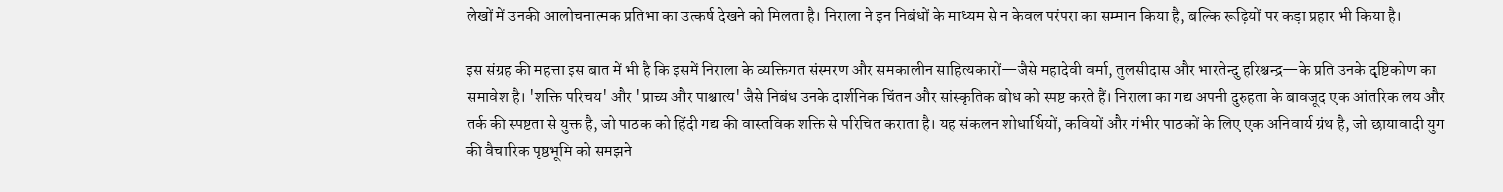लेखों में उनकी आलोचनात्मक प्रतिभा का उत्कर्ष देखने को मिलता है। निराला ने इन निबंधों के माध्यम से न केवल परंपरा का सम्मान किया है, बल्कि रूढ़ियों पर कड़ा प्रहार भी किया है।

इस संग्रह की महत्ता इस बात में भी है कि इसमें निराला के व्यक्तिगत संस्मरण और समकालीन साहित्यकारों—जैसे महादेवी वर्मा, तुलसीदास और भारतेन्दु हरिश्चन्द्र—के प्रति उनके दृष्टिकोण का समावेश है। 'शक्ति परिचय' और 'प्राच्य और पाश्चात्य' जैसे निबंध उनके दार्शनिक चिंतन और सांस्कृतिक बोध को स्पष्ट करते हैं। निराला का गद्य अपनी दुरुहता के बावजूद एक आंतरिक लय और तर्क की स्पष्टता से युक्त है, जो पाठक को हिंदी गद्य की वास्तविक शक्ति से परिचित कराता है। यह संकलन शोधार्थियों, कवियों और गंभीर पाठकों के लिए एक अनिवार्य ग्रंथ है, जो छायावादी युग की वैचारिक पृष्ठभूमि को समझने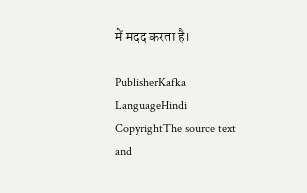में मदद करता है।

PublisherKafka
LanguageHindi
CopyrightThe source text and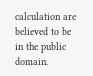calculation are believed to be in the public domain.